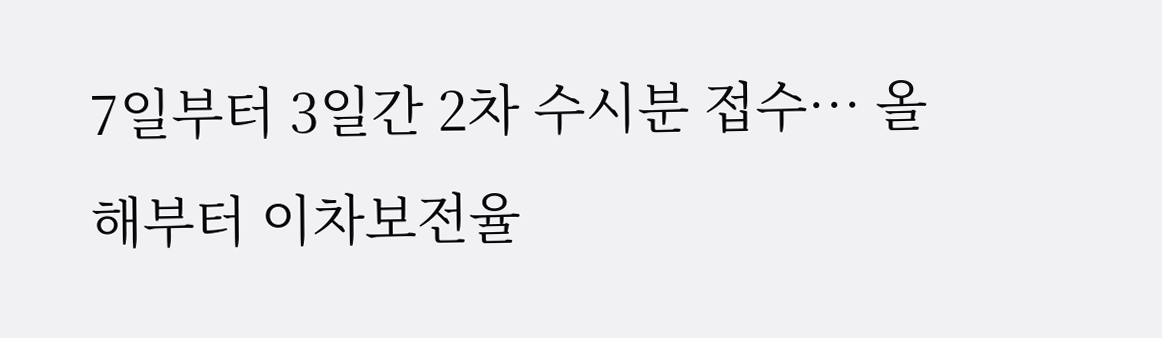7일부터 3일간 2차 수시분 접수… 올해부터 이차보전율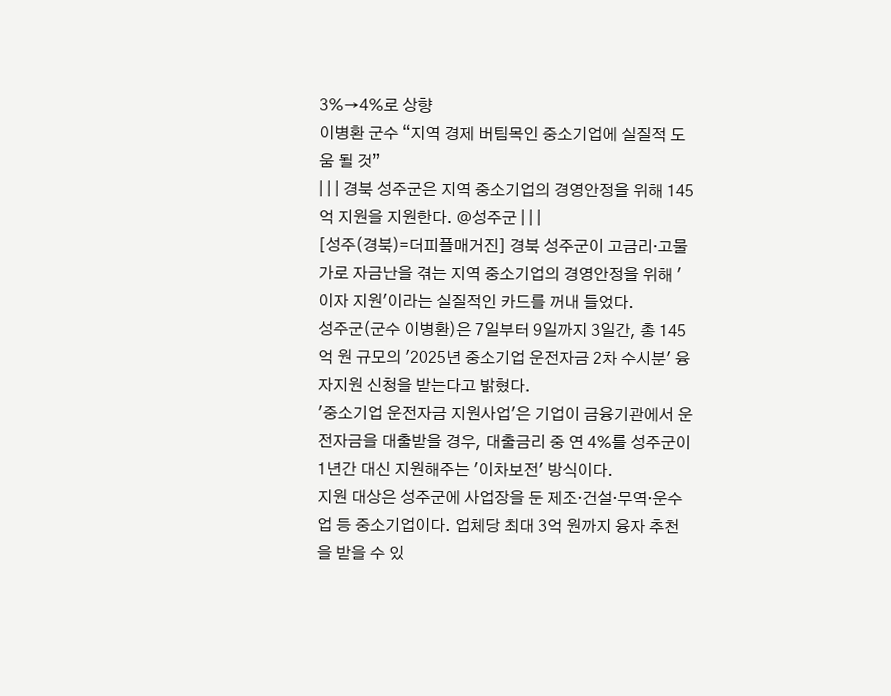3%→4%로 상향
이병환 군수 “지역 경제 버팀목인 중소기업에 실질적 도움 될 것”
| | | 경북 성주군은 지역 중소기업의 경영안정을 위해 145억 지원을 지원한다. @성주군 | | |
[성주(경북)=더피플매거진] 경북 성주군이 고금리·고물가로 자금난을 겪는 지역 중소기업의 경영안정을 위해 '이자 지원'이라는 실질적인 카드를 꺼내 들었다.
성주군(군수 이병환)은 7일부터 9일까지 3일간, 총 145억 원 규모의 '2025년 중소기업 운전자금 2차 수시분' 융자지원 신청을 받는다고 밝혔다.
'중소기업 운전자금 지원사업'은 기업이 금융기관에서 운전자금을 대출받을 경우, 대출금리 중 연 4%를 성주군이 1년간 대신 지원해주는 '이차보전' 방식이다.
지원 대상은 성주군에 사업장을 둔 제조·건설·무역·운수업 등 중소기업이다. 업체당 최대 3억 원까지 융자 추천을 받을 수 있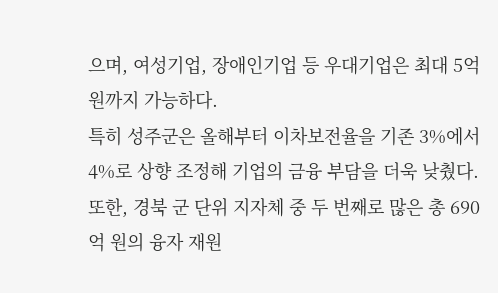으며, 여성기업, 장애인기업 등 우대기업은 최대 5억 원까지 가능하다.
특히 성주군은 올해부터 이차보전율을 기존 3%에서 4%로 상향 조정해 기업의 금융 부담을 더욱 낮췄다. 또한, 경북 군 단위 지자체 중 두 번째로 많은 총 690억 원의 융자 재원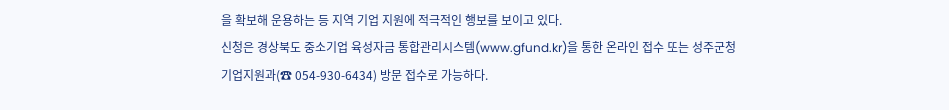을 확보해 운용하는 등 지역 기업 지원에 적극적인 행보를 보이고 있다.
신청은 경상북도 중소기업 육성자금 통합관리시스템(www.gfund.kr)을 통한 온라인 접수 또는 성주군청 기업지원과(☎ 054-930-6434) 방문 접수로 가능하다.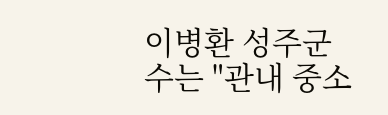이병환 성주군수는 "관내 중소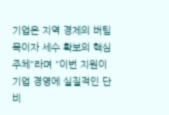기업은 지역 경제의 버팀목이자 세수 확보의 핵심 주체"라며 "이번 지원이 기업 경영에 실질적인 단비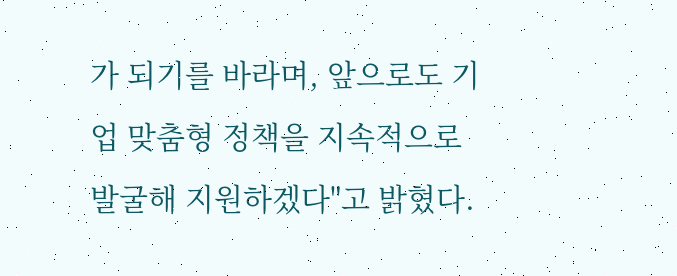가 되기를 바라며, 앞으로도 기업 맞춤형 정책을 지속적으로 발굴해 지원하겠다"고 밝혔다.